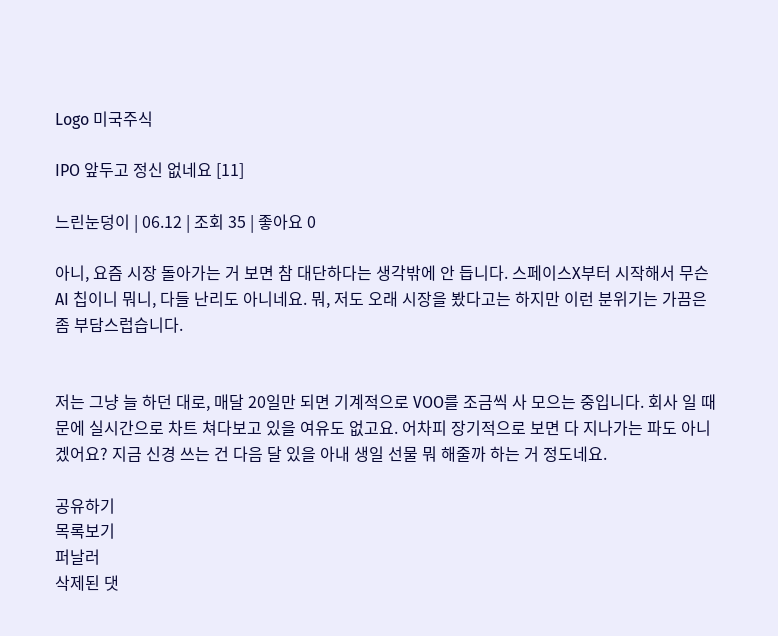Logo 미국주식

IPO 앞두고 정신 없네요 [11]

느린눈덩이 | 06.12 | 조회 35 | 좋아요 0

아니, 요즘 시장 돌아가는 거 보면 참 대단하다는 생각밖에 안 듭니다. 스페이스X부터 시작해서 무슨 AI 칩이니 뭐니, 다들 난리도 아니네요. 뭐, 저도 오래 시장을 봤다고는 하지만 이런 분위기는 가끔은 좀 부담스럽습니다.


저는 그냥 늘 하던 대로, 매달 20일만 되면 기계적으로 VOO를 조금씩 사 모으는 중입니다. 회사 일 때문에 실시간으로 차트 쳐다보고 있을 여유도 없고요. 어차피 장기적으로 보면 다 지나가는 파도 아니겠어요? 지금 신경 쓰는 건 다음 달 있을 아내 생일 선물 뭐 해줄까 하는 거 정도네요.

공유하기
목록보기
퍼날러
삭제된 댓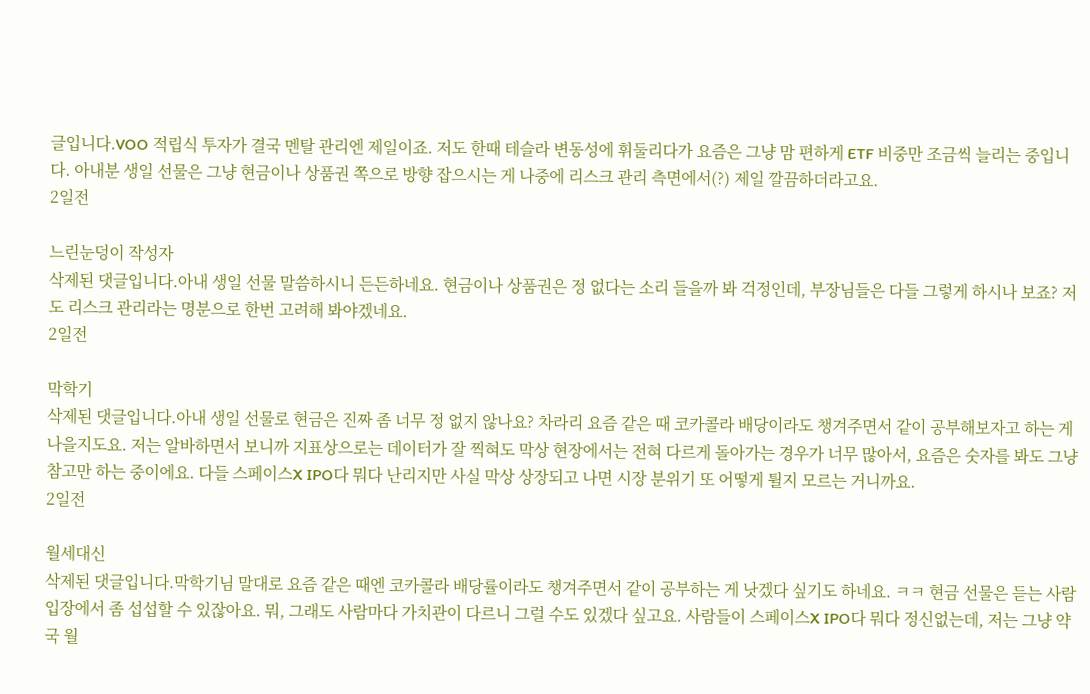글입니다.VOO 적립식 투자가 결국 멘탈 관리엔 제일이죠. 저도 한때 테슬라 변동성에 휘둘리다가 요즘은 그냥 맘 편하게 ETF 비중만 조금씩 늘리는 중입니다. 아내분 생일 선물은 그냥 현금이나 상품권 쪽으로 방향 잡으시는 게 나중에 리스크 관리 측면에서(?) 제일 깔끔하더라고요.
2일전

느린눈덩이 작성자
삭제된 댓글입니다.아내 생일 선물 말씀하시니 든든하네요. 현금이나 상품권은 정 없다는 소리 들을까 봐 걱정인데, 부장님들은 다들 그렇게 하시나 보죠? 저도 리스크 관리라는 명분으로 한번 고려해 봐야겠네요.
2일전

막학기
삭제된 댓글입니다.아내 생일 선물로 현금은 진짜 좀 너무 정 없지 않나요? 차라리 요즘 같은 때 코카콜라 배당이라도 챙겨주면서 같이 공부해보자고 하는 게 나을지도요. 저는 알바하면서 보니까 지표상으로는 데이터가 잘 찍혀도 막상 현장에서는 전혀 다르게 돌아가는 경우가 너무 많아서, 요즘은 숫자를 봐도 그냥 참고만 하는 중이에요. 다들 스페이스X IPO다 뭐다 난리지만 사실 막상 상장되고 나면 시장 분위기 또 어떻게 튈지 모르는 거니까요.
2일전

월세대신
삭제된 댓글입니다.막학기님 말대로 요즘 같은 때엔 코카콜라 배당률이라도 챙겨주면서 같이 공부하는 게 낫겠다 싶기도 하네요. ㅋㅋ 현금 선물은 듣는 사람 입장에서 좀 섭섭할 수 있잖아요. 뭐, 그래도 사람마다 가치관이 다르니 그럴 수도 있겠다 싶고요. 사람들이 스페이스X IPO다 뭐다 정신없는데, 저는 그냥 약국 월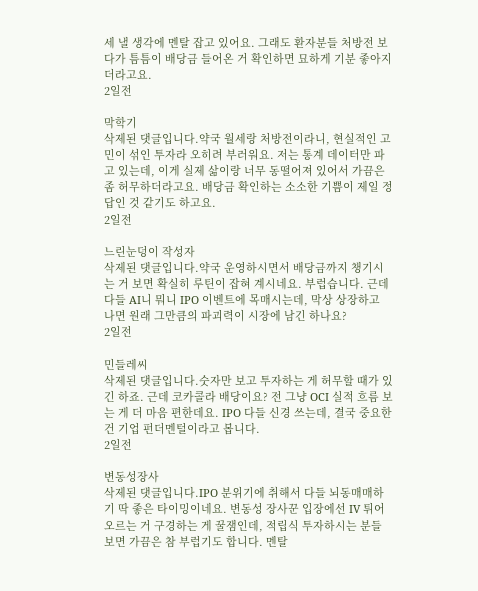세 낼 생각에 멘탈 잡고 있어요. 그래도 환자분들 처방전 보다가 틈틈이 배당금 들어온 거 확인하면 묘하게 기분 좋아지더라고요.
2일전

막학기
삭제된 댓글입니다.약국 월세랑 처방전이라니, 현실적인 고민이 섞인 투자라 오히려 부러워요. 저는 통계 데이터만 파고 있는데, 이게 실제 삶이랑 너무 동떨어져 있어서 가끔은 좀 허무하더라고요. 배당금 확인하는 소소한 기쁨이 제일 정답인 것 같기도 하고요.
2일전

느린눈덩이 작성자
삭제된 댓글입니다.약국 운영하시면서 배당금까지 챙기시는 거 보면 확실히 루틴이 잡혀 계시네요. 부럽습니다. 근데 다들 AI니 뭐니 IPO 이벤트에 목매시는데, 막상 상장하고 나면 원래 그만큼의 파괴력이 시장에 남긴 하나요?
2일전

민들레씨
삭제된 댓글입니다.숫자만 보고 투자하는 게 허무할 때가 있긴 하죠. 근데 코카콜라 배당이요? 전 그냥 OCI 실적 흐름 보는 게 더 마음 편한데요. IPO 다들 신경 쓰는데, 결국 중요한 건 기업 펀더멘털이라고 봅니다.
2일전

변동성장사
삭제된 댓글입니다.IPO 분위기에 취해서 다들 뇌동매매하기 딱 좋은 타이밍이네요. 변동성 장사꾼 입장에선 IV 튀어 오르는 거 구경하는 게 꿀잼인데, 적립식 투자하시는 분들 보면 가끔은 참 부럽기도 합니다. 멘탈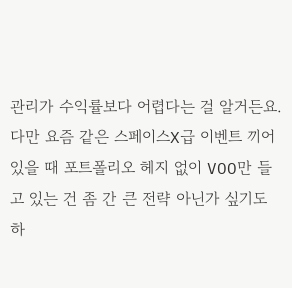관리가 수익률보다 어렵다는 걸 알거든요. 다만 요즘 같은 스페이스X급 이벤트 끼어 있을 때 포트폴리오 헤지 없이 VOO만 들고 있는 건 좀 간 큰 전략 아닌가 싶기도 하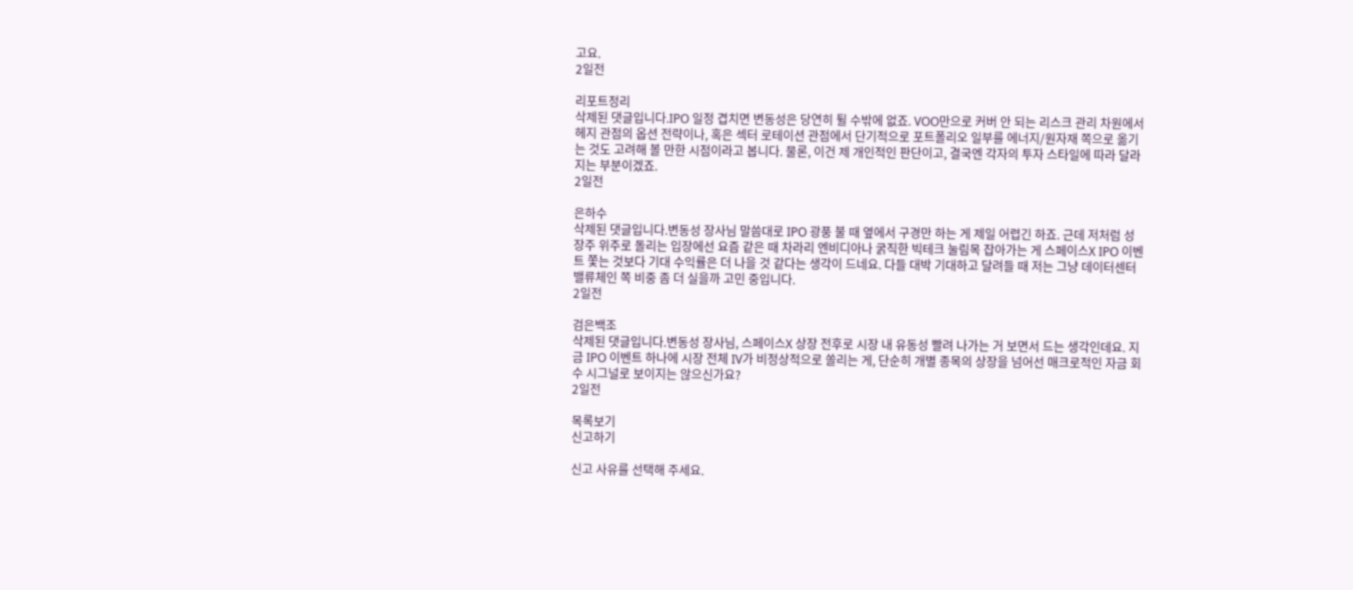고요.
2일전

리포트정리
삭제된 댓글입니다.IPO 일정 겹치면 변동성은 당연히 튈 수밖에 없죠. VOO만으로 커버 안 되는 리스크 관리 차원에서 헤지 관점의 옵션 전략이나, 혹은 섹터 로테이션 관점에서 단기적으로 포트폴리오 일부를 에너지/원자재 쪽으로 옮기는 것도 고려해 볼 만한 시점이라고 봅니다. 물론, 이건 제 개인적인 판단이고, 결국엔 각자의 투자 스타일에 따라 달라지는 부분이겠죠.
2일전

은하수
삭제된 댓글입니다.변동성 장사님 말씀대로 IPO 광풍 불 때 옆에서 구경만 하는 게 제일 어렵긴 하죠. 근데 저처럼 성장주 위주로 돌리는 입장에선 요즘 같은 때 차라리 엔비디아나 굵직한 빅테크 눌림목 잡아가는 게 스페이스X IPO 이벤트 쫓는 것보다 기대 수익률은 더 나을 것 같다는 생각이 드네요. 다들 대박 기대하고 달려들 때 저는 그냥 데이터센터 밸류체인 쪽 비중 좀 더 실을까 고민 중입니다.
2일전

검은백조
삭제된 댓글입니다.변동성 장사님, 스페이스X 상장 전후로 시장 내 유동성 빨려 나가는 거 보면서 드는 생각인데요. 지금 IPO 이벤트 하나에 시장 전체 IV가 비정상적으로 쏠리는 게, 단순히 개별 종목의 상장을 넘어선 매크로적인 자금 회수 시그널로 보이지는 않으신가요?
2일전

목록보기
신고하기

신고 사유를 선택해 주세요.